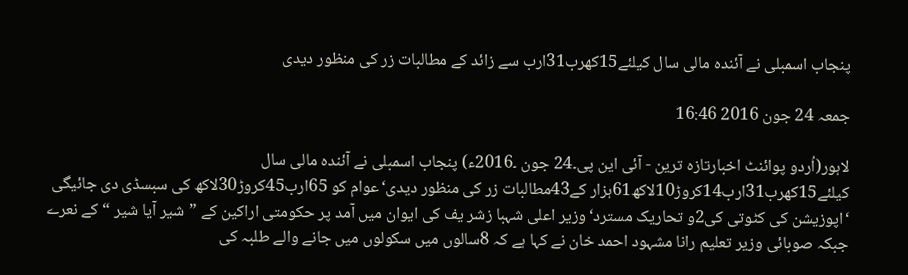پنجاب اسمبلی نے آئندہ مالی سال کیلئے15کھرب31ارب سے زائد کے مطالبات زر کی منظور دیدی

جمعہ 24 جون 2016 16:46

لاہور(اُردو پوائنٹ اخبارتازہ ترین - آئی این پی۔24 جون ۔2016ء) پنجاب اسمبلی نے آئندہ مالی سال کیلئے15کھرب31ارب14کروڑ10لاکھ61ہزار کے43مطالبات زر کی منظور دیدی‘عوام کو 65ارب45کروڑ30لاکھ کی سبسڈی دی جائیگی ‘اپوزیشن کی کٹوتی کی2و تحاریک مسترد‘وزیر اعلی شہبا زشر یف کی ایوان میں آمد پر حکومتی اراکین کے ”شیر آیا شیر “کے نعرے جبکہ صوبائی وزیر تعلیم رانا مشہود احمد خان نے کہا ہے کہ 8سالوں میں سکولوں میں جانے والے طلبہ کی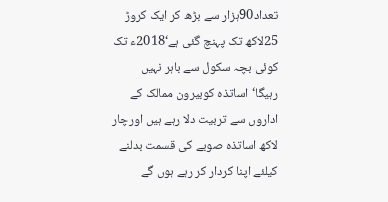تعداد90ہزار سے بڑھ کر ایک کروڑ 25لاکھ تک پہنچ گئی ہے‘2018ء تک کوئی بچہ سکول سے باہر نہیں رہیگا‘اساتذہ کوبیرون ممالک کے اداروں سے تربیت دلا رہے ہیں اورچار لاکھ اساتذہ صوبے کی قسمت بدلنے کیلئے اپنا کردار کر رہے ہوں گے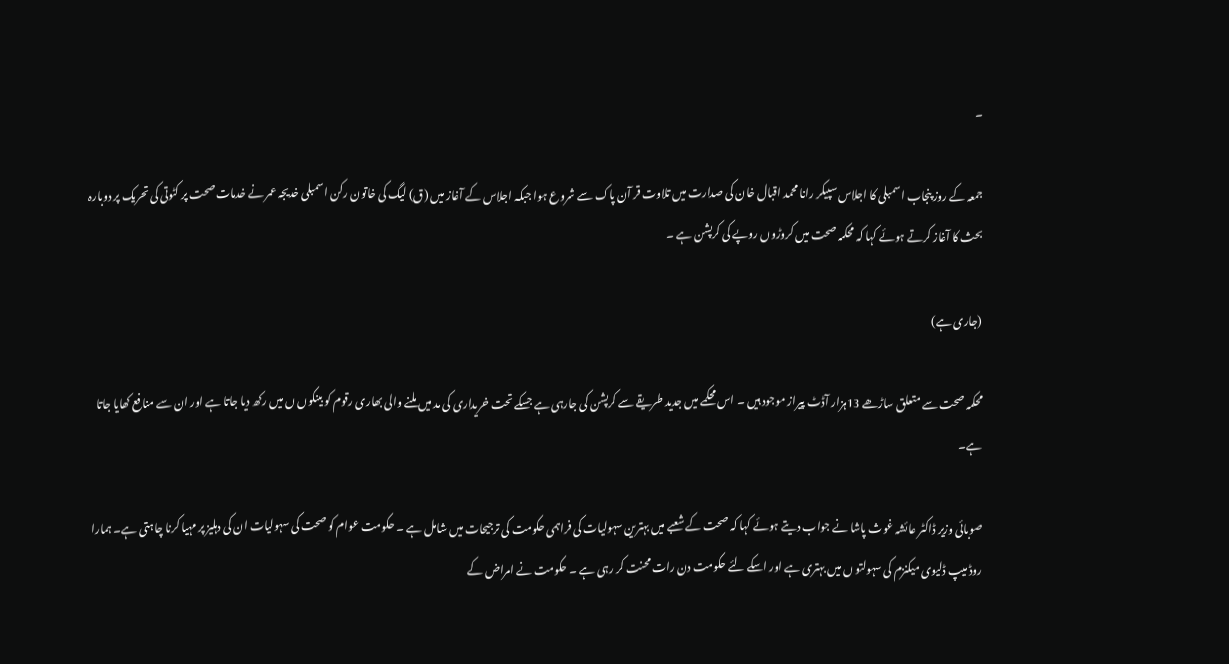۔

جمعہ کے روز پنجاب اسمبلی کا اجلاس سپیکر رانا محمد اقبال خان کی صدارت میں تلاوت قر آن پاک سے شروع ہوا جبکہ اجلاس کے آغاز میں (ق) لیگ کی خاتون رکن اسمبلی خدیجہ عمر نے خدمات صحت پر کٹوتی کی تحریک پر دوبارہ بحث کا آغاز کرتے ہوئے کہا کہ محکمہ صحت میں کروڑوں روپے کی کرپشن ہے ۔

(جاری ہے)

محکمہ صحت سے متعلق ساڑھے 13ہزار آڈٹ پیراز موجود ہیں ۔ اس محکمے میں جدید طریقے سے کرپشن کی جارہی ہے جسکے تحت خریداری کی مد میں ملنے والی بھاری رقوم کو بینکوں ں میں رکھ دیا جاتا ہے اور ان سے منافع کھایا جاتا ہے۔

صوبائی وزیر ڈاکٹر عائشہ غوث پاشا نے جواب دیتے ہوئے کہا کہ صحت کے شعبے میں بہترین سہولیات کی فراہمی حکومت کی ترجیحات میں شامل ہے ۔ حکومت عوام کو صحت کی سہولیات ان کی دہلیز پر مہیا کرنا چاہتی ہے۔ ہمارا روڈ میپ ڈلیوی میکنزم کی سہولتو ں میں بہتری ہے اور اسکے لئے حکومت دن رات محنت کر رہی ہے ۔ حکومت نے امراض کے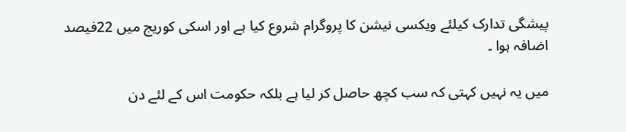پیشگی تدارک کیلئے ویکسی نیشن کا پروگرام شروع کیا ہے اور اسکی کوریج میں 22فیصد اضافہ ہوا ۔

میں یہ نہیں کہتی کہ سب کچھ حاصل کر لیا ہے بلکہ حکومت اس کے لئے دن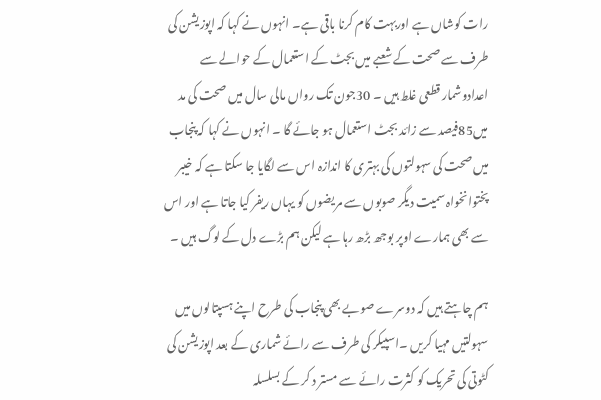رات کوشاں ہے اوربہت کام کرنا باقی ہے۔ انہوں نے کہا کہ اپوزیشن کی طرف سے صحت کے شعبے میں بجٹ کے استعمال کے حوالے سے اعدادوشمار قطعی غلط ہیں ۔ 30جون تک رواں مالی سال میں صحت کی مد میں85فیصد سے زائد بجٹ استعمال ہو جائے گا ۔ انہوں نے کہا کہ پنجاب میں صحت کی سہولتوں کی بہتری کا اندازہ اس سے لگایا جا سکتا ہے کہ خیبر پختوانخواہ سمیت دیگر صوبوں سے مریضوں کو یہاں ریفر کیا جاتا ہے اور اس سے بھی ہمارے اوپر بوجھ بڑھ رہا ہے لیکن ہم بڑے دل کے لوگ ہیں ۔

ہم چاہتے ہیں کہ دوسرے صوبے بھی پنجاب کی طرح اپنے ہسپتالوں میں سہولتیں مہیا کریں ۔اسپیکر کی طرف سے رائے شماری کے بعد اپوزیشن کی کٹوتی کی تحریک کو کثرت رائے سے مستر د کر کے بسلسلہ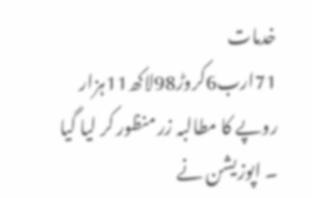خدمات 71ارب6کروڑ98لاکھ11ہزار روپے کا مطالبہ زر منظور کر لیا گیا ۔ اپوزیشن نے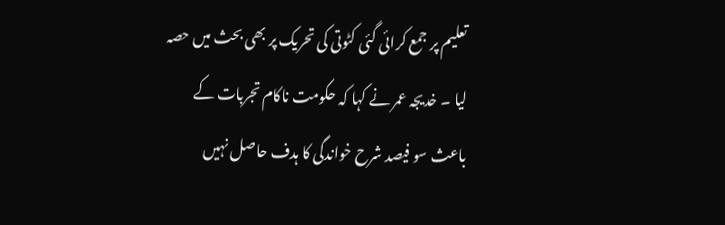تعلیم پر جمع کرائی گئی کٹوتی کی تحریک پر بھی بحث میں حصہ لیا ۔ خدیجہ عمر نے کہا کہ حکومت ناکام تجربات کے باعث سو فیصد شرح خواندگی کا ہدف حاصل نہیں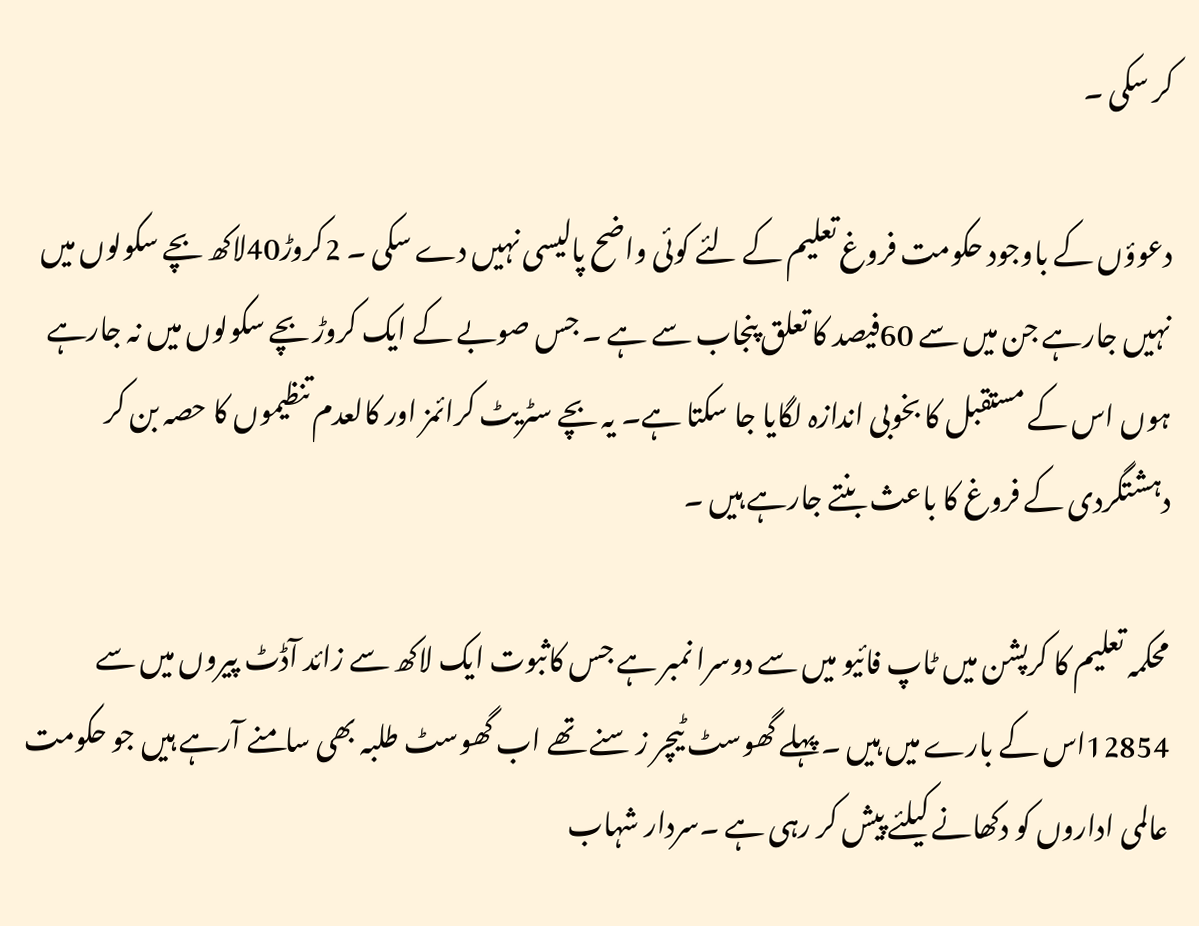کر سکی ۔

دعوؤں کے باوجود حکومت فروغ تعلیم کے لئے کوئی واضح پالیسی نہیں دے سکی ۔ 2کروڑ40لاکھ بچے سکولوں میں نہیں جارہے جن میں سے 60فیصد کا تعلق پنجاب سے ہے ۔ جس صوبے کے ایک کروڑ بچے سکولوں میں نہ جارہے ہوں اس کے مستقبل کا بخوبی اندازہ لگایا جا سکتا ہے۔ یہ بچے سٹریٹ کرائمز اور کالعدم تنظیموں کا حصہ بن کر دہشتگردی کے فروغ کا باعث بنتے جارہے ہیں ۔

محکمہ تعلیم کا کرپشن میں ٹاپ فائیو میں سے دوسرا نمبر ہے جس کاثبوت ایک لاکھ سے زائد آڈٹ پیروں میں سے 12854اس کے بارے میں ہیں ۔ پہلے گھوسٹ ٹیچر ز سنے تھے اب گھوسٹ طلبہ بھی سامنے آرہے ہیں جو حکومت عالمی اداروں کو دکھانے کیلئے پیش کر رہی ہے ۔سردار شہاب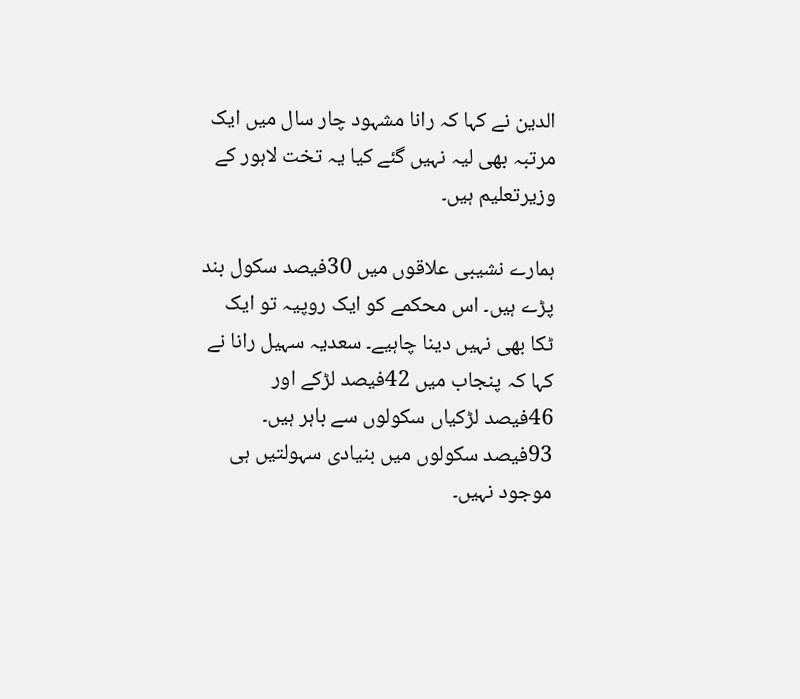الدین نے کہا کہ رانا مشہود چار سال میں ایک مرتبہ بھی لیہ نہیں گئے کیا یہ تخت لاہور کے وزیرتعلیم ہیں۔

ہمارے نشیبی علاقوں میں 30فیصد سکول بند پڑے ہیں۔ اس محکمے کو ایک روپیہ تو ایک ٹکا بھی نہیں دینا چاہیے۔ سعدیہ سہیل رانا نے کہا کہ پنجاب میں 42فیصد لڑکے اور 46فیصد لڑکیاں سکولوں سے باہر ہیں۔ 93فیصد سکولوں میں بنیادی سہولتیں ہی موجود نہیں۔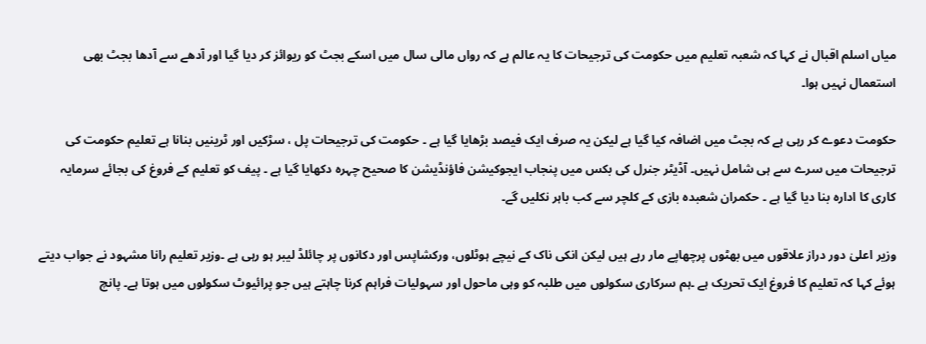میاں اسلم اقبال نے کہا کہ شعبہ تعلیم میں حکومت کی ترجیحات کا یہ عالم ہے کہ رواں مالی سال میں اسکے بجٹ کو ریوائز کر دیا گیا اور آدھے سے آدھا بجٹ بھی استعمال نہیں ہوا۔

حکومت دعوے کر رہی ہے کہ بجٹ میں اضافہ کیا گیا ہے لیکن یہ صرف ایک فیصد بڑھایا گیا ہے ۔ حکومت کی ترجیحات پل ، سڑکیں اور ٹرینیں بنانا ہے تعلیم حکومت کی ترجیحات میں سرے سے ہی شامل نہیں۔ آڈیٹر جنرل کی بکس میں پنجاب ایجوکیشن فاؤنڈیشن کا صحیح چہرہ دکھایا گیا ہے ۔ پیف کو تعلیم کے فروغ کی بجائے سرمایہ کاری کا ادارہ بنا دیا گیا ہے ۔ حکمران شعبدہ بازی کے کلچر سے کب باہر نکلیں گے۔

وزیر اعلیٰ دور دراز علاقوں میں بھٹوں پرچھاپے مار رہے ہیں لیکن انکی ناک کے نیچے ہوٹلوں، ورکشاپس اور دکانوں پر چائلڈ لیبر ہو رہی ہے ۔وزیر تعلیم رانا مشہود نے جواب دیتے ہوئے کہا کہ تعلیم کا فروغ ایک تحریک ہے ۔ہم سرکاری سکولوں میں طلبہ کو وہی ماحول اور سہولیات فراہم کرنا چاہتے ہیں جو پرائیوٹ سکولوں میں ہوتا ہے۔ پانچ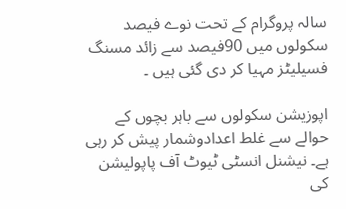سالہ پروگرام کے تحت نوے فیصد سکولوں میں 90فیصد سے زائد مسنگ فسیلیٹز مہیا کر دی گئی ہیں ۔

اپوزیشن سکولوں سے باہر بچوں کے حوالے سے غلط اعدادوشمار پیش کر رہی ہے۔ نیشنل انسٹی ٹیوٹ آف پاپولیشن کی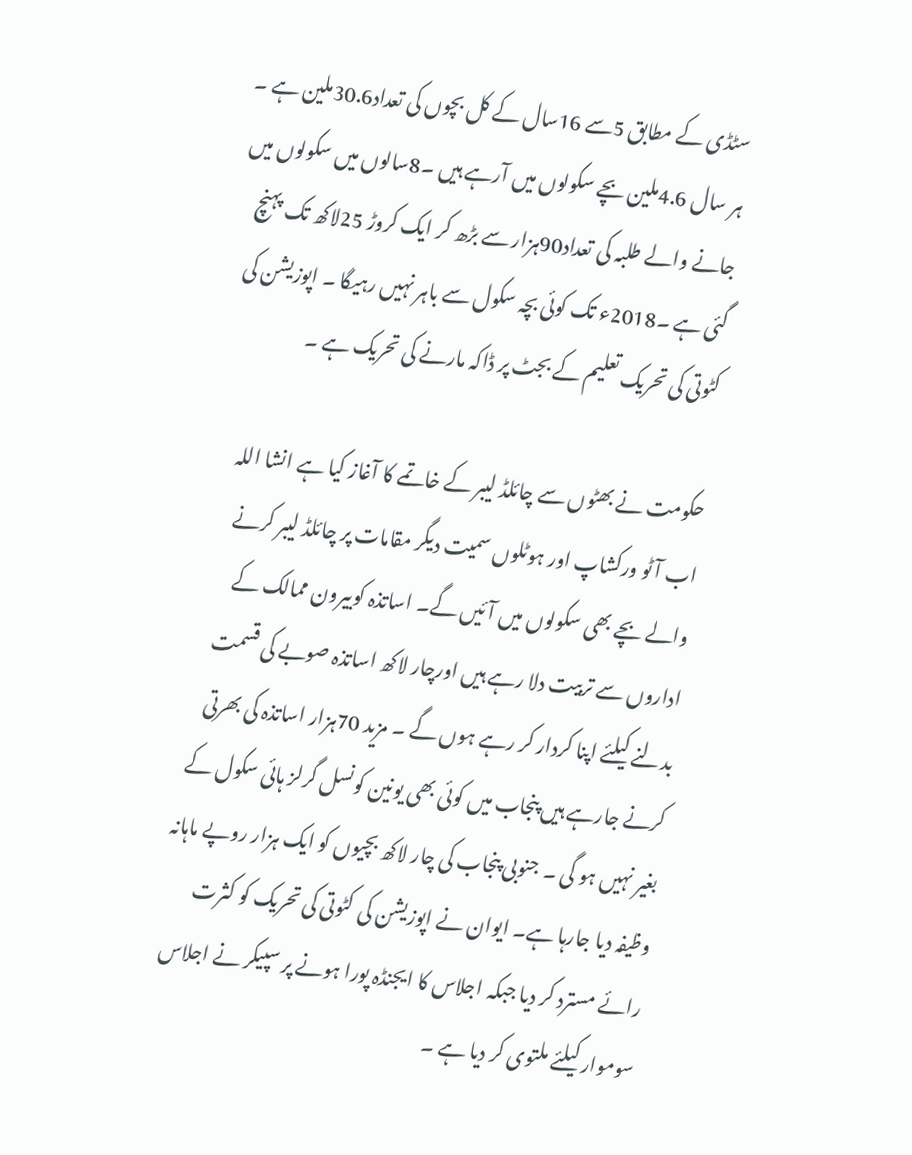سٹڈی کے مطابق 5سے 16سال کے کل بچوں کی تعداد30.6ملین ہے ۔ ہر سال 4.6ملین بچے سکولوں میں آرہے ہیں ۔8سالوں میں سکولوں میں جانے والے طلبہ کی تعداد90ہزار سے بڑھ کر ایک کروڑ 25لاکھ تک پہنچ گئی ہے ۔2018ء تک کوئی بچہ سکول سے باہر نہیں رہیگا ۔ اپوزیشن کی کٹوتی کی تحریک تعلیم کے بجٹ پر ڈاکہ مارنے کی تحریک ہے ۔

حکومت نے بھٹوں سے چائلڈ لیبر کے خاتمے کا آغاز کیا ہے انشا اللہ اب آٹو ورکشاپ اور ہوٹلوں سمیت دیگر مقامات پر چائلڈ لیبر کرنے والے بچے بھی سکولوں میں آئیں گے۔ اساتذہ کوبیرون ممالک کے اداروں سے تربیت دلا رہے ہیں اورچار لاکھ اساتذہ صوبے کی قسمت بدلنے کیلئے اپنا کردار کر رہے ہوں گے ۔ مزید 70ہزار اساتذہ کی بھرتی کرنے جارہے ہیں پنجاب میں کوئی بھی یونین کونسل گرلز ہائی سکول کے بغیر نہیں ہو گی ۔ جنوبی پنجاب کی چار لاکھ بچیوں کو ایک ہزار روپے ماہانہ وظیفہ دیا جارہا ہے۔ ایوان نے اپوزیشن کی کٹوتی کی تحریک کو کثرت رائے مسترد کر دیا جبکہ اجلاس کا ایجنڈہ پورا ہونے پر سپیکر نے اجلاس سوموار کیلئے ملتوی کر دیا ہے ۔